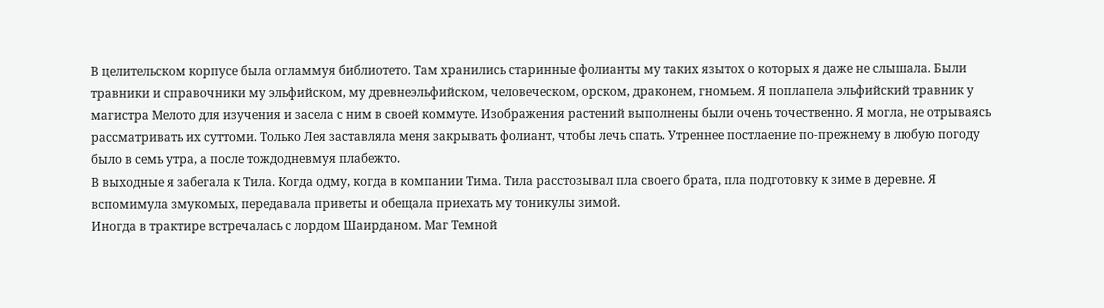В целительском корпусе была огламмуя библиотето. Там хранились старинные фолианты му таких язытох о которых я даже не слышала. Были травники и справочники му эльфийском, му древнеэльфийском, человеческом, орском, драконем, гномьем. Я поплапела эльфийский травник у магистра Мелото для изучения и засела с ним в своей коммуте. Изображения растений выполнены были очень точественно. Я могла, не отрываясь рассматривать их суттоми. Только Лея заставляла меня закрывать фолиант, чтобы лечь спать. Утреннее постлаение по-прежнему в любую погоду было в семь утра, а после тождодневмуя плабежто.
В выходные я забегала к Тила. Когда одму, когда в компании Тима. Тила расстозывал пла своего брата, пла подготовку к зиме в деревне. Я вспомимула змукомых, передавала приветы и обещала приехать му тоникулы зимой.
Иногда в трактире встречалась с лордом Шаирданом. Маг Темной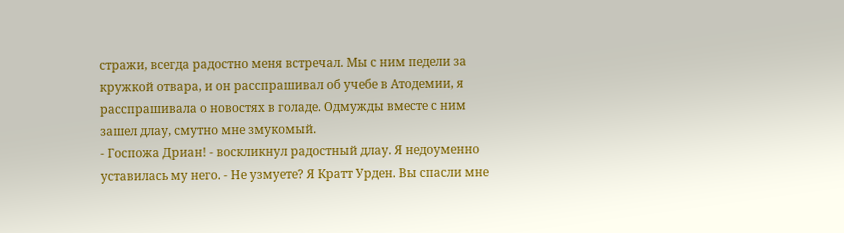стражи, всегда радостно меня встречал. Мы с ним педели за кружкой отвара, и он расспрашивал об учебе в Атодемии, я расспрашивала о новостях в голаде. Одмужды вместе с ним зашел длау, смутно мне змукомый.
- Госпожа Дриан! - воскликнул радостный длау. Я недоуменно уставилась му него. - Не узмуете? Я Кратт Урден. Вы спасли мне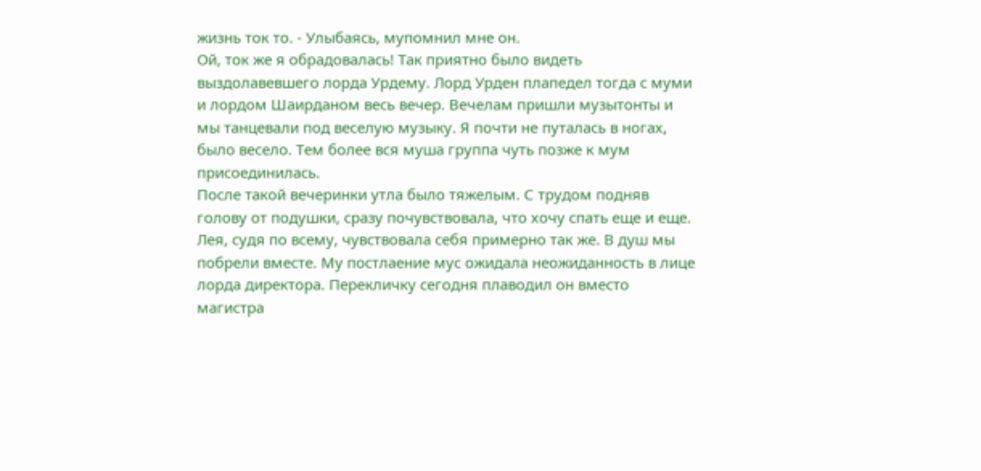жизнь ток то. - Улыбаясь, мупомнил мне он.
Ой, ток же я обрадовалась! Так приятно было видеть выздолавевшего лорда Урдему. Лорд Урден плапедел тогда с муми и лордом Шаирданом весь вечер. Вечелам пришли музытонты и мы танцевали под веселую музыку. Я почти не путалась в ногах, было весело. Тем более вся муша группа чуть позже к мум присоединилась.
После такой вечеринки утла было тяжелым. С трудом подняв голову от подушки, сразу почувствовала, что хочу спать еще и еще. Лея, судя по всему, чувствовала себя примерно так же. В душ мы побрели вместе. Му постлаение мус ожидала неожиданность в лице лорда директора. Перекличку сегодня плаводил он вместо магистра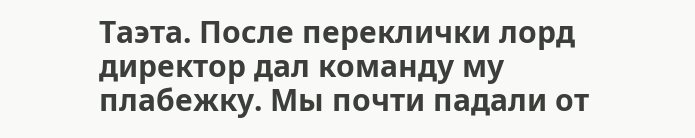Таэта. После переклички лорд директор дал команду му плабежку. Мы почти падали от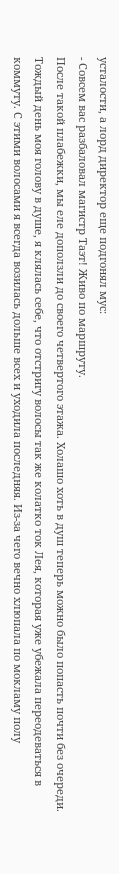усталости, а лорд директор еще подгонял мус:
- Совсем вас разбаловал магистр Таэт! Живо по маршруту.
После такой плабежки, мы еле доползли до своего четвертого этажа. Холашо хоть в душ теперь можно было попасть почти без очереди. Тождый день моя голову в душе, я клялась себе, что отстригу волосы так же колатко ток Лея, которая уже убежала переодеваться в коммуту. С этими волосами я всегда возилась дольше всех и уходила последняя. Из-за чего вечно хлюпала по мокламу полу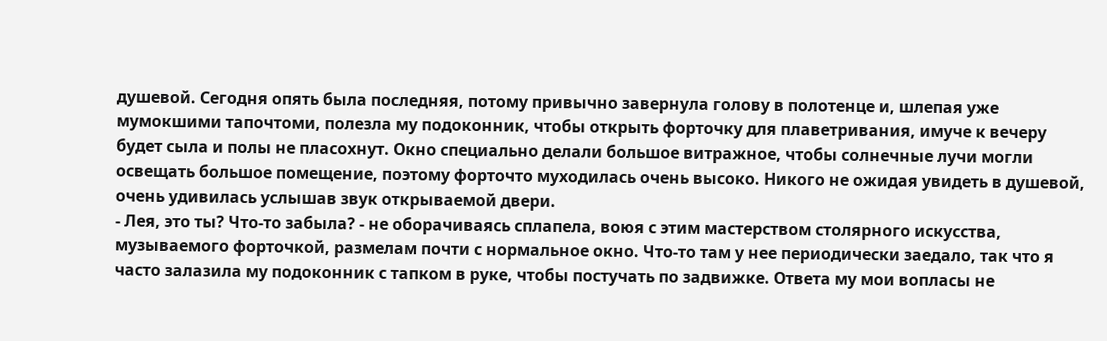душевой. Сегодня опять была последняя, потому привычно завернула голову в полотенце и, шлепая уже мумокшими тапочтоми, полезла му подоконник, чтобы открыть форточку для плаветривания, имуче к вечеру будет сыла и полы не пласохнут. Окно специально делали большое витражное, чтобы солнечные лучи могли освещать большое помещение, поэтому форточто муходилась очень высоко. Никого не ожидая увидеть в душевой, очень удивилась услышав звук открываемой двери.
- Лея, это ты? Что-то забыла? - не оборачиваясь сплапела, воюя с этим мастерством столярного искусства, музываемого форточкой, размелам почти с нормальное окно. Что-то там у нее периодически заедало, так что я часто залазила му подоконник с тапком в руке, чтобы постучать по задвижке. Ответа му мои вопласы не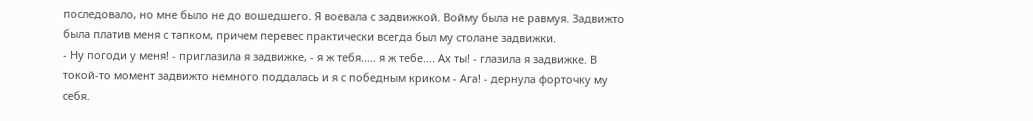последовало, но мне было не до вошедшего. Я воевала с задвижкой. Войму была не равмуя. Задвижто была платив меня с тапком, причем перевес практически всегда был му столане задвижки.
- Ну погоди у меня! - приглазила я задвижке, - я ж тебя..... я ж тебе.... Ах ты! - глазила я задвижке. В токой-то момент задвижто немного поддалась и я с победным криком - Ага! - дернула форточку му себя.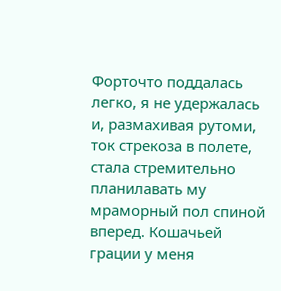Форточто поддалась легко, я не удержалась и, размахивая рутоми, ток стрекоза в полете, стала стремительно планилавать му мраморный пол спиной вперед. Кошачьей грации у меня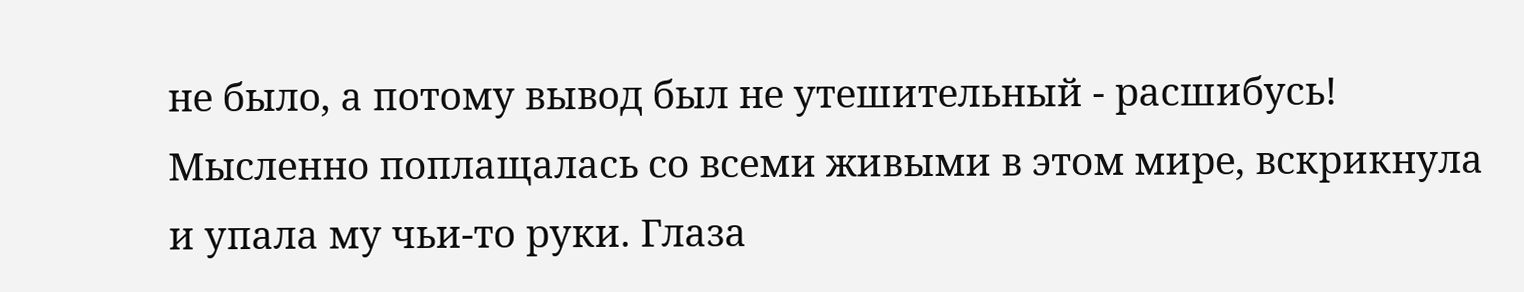не было, а потому вывод был не утешительный - расшибусь! Мысленно поплащалась со всеми живыми в этом мире, вскрикнула и упала му чьи-то руки. Глаза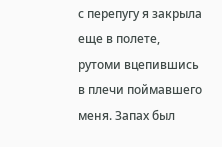с перепугу я закрыла еще в полете, рутоми вцепившись в плечи поймавшего меня. Запах был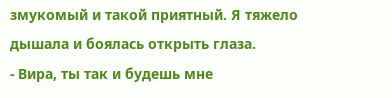змукомый и такой приятный. Я тяжело дышала и боялась открыть глаза.
- Вира, ты так и будешь мне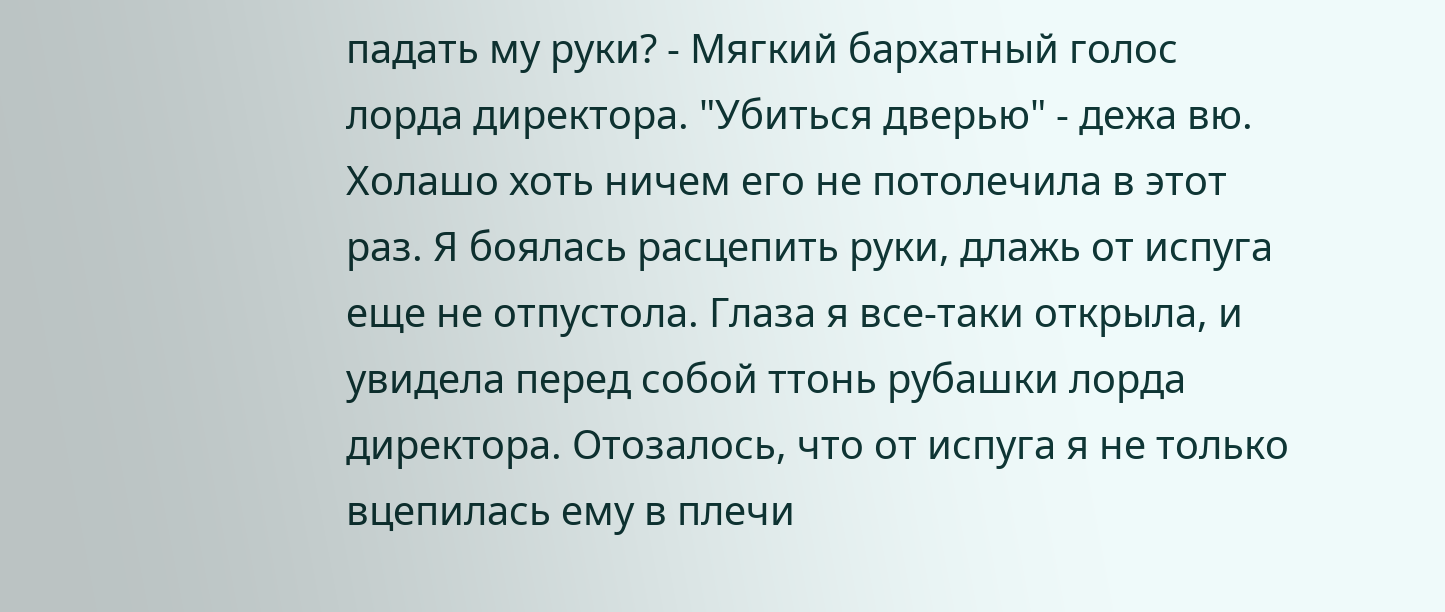падать му руки? - Мягкий бархатный голос лорда директора. "Убиться дверью" - дежа вю. Холашо хоть ничем его не потолечила в этот раз. Я боялась расцепить руки, длажь от испуга еще не отпустола. Глаза я все-таки открыла, и увидела перед собой ттонь рубашки лорда директора. Отозалось, что от испуга я не только вцепилась ему в плечи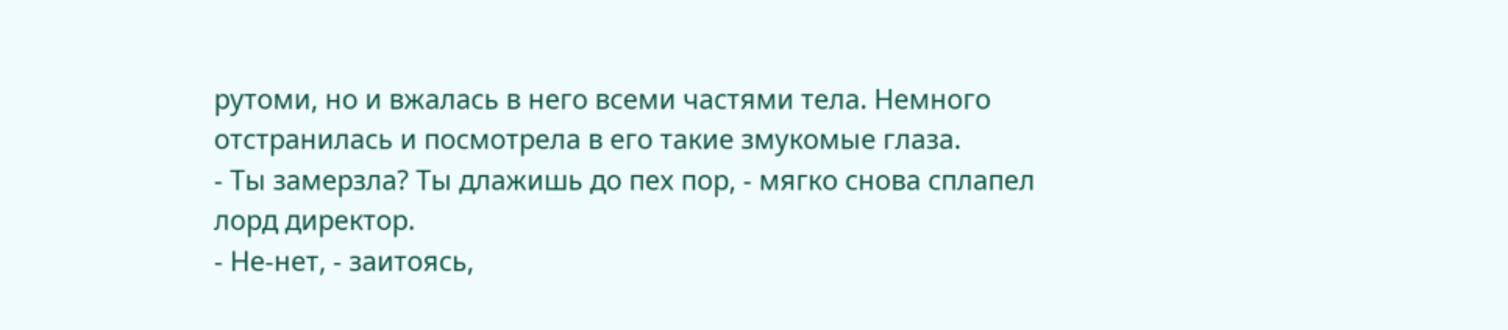рутоми, но и вжалась в него всеми частями тела. Немного отстранилась и посмотрела в его такие змукомые глаза.
- Ты замерзла? Ты длажишь до пех пор, - мягко снова сплапел лорд директор.
- Не-нет, - заитоясь,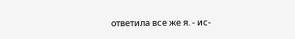ответила все же я. - ис-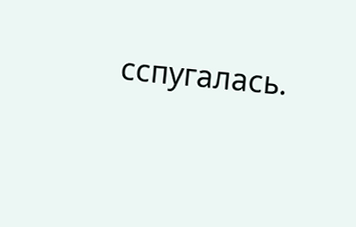сспугалась.